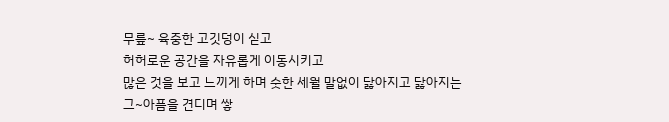무릎~ 육중한 고깃덩이 싣고
허허로운 공간을 자유롭게 이동시키고
많은 것을 보고 느끼게 하며 숫한 세월 말없이 닳아지고 닳아지는
그~아픔을 견디며 쌓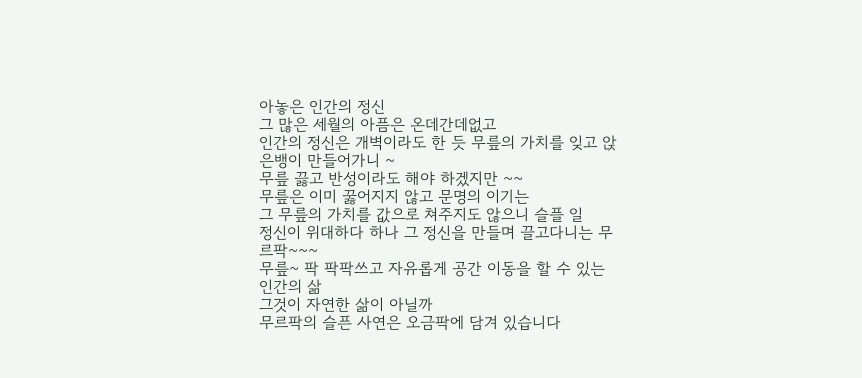아놓은 인간의 정신
그 많은 세월의 아픔은 온데간데없고
인간의 정신은 개벽이라도 한 듯 무릎의 가치를 잊고 앉은뱅이 만들어가니 ~
무릎 끓고 반성이라도 해야 하겠지만 ~~
무릎은 이미 꿇어지지 않고 문명의 이기는
그 무릎의 가치를 값으로 쳐주지도 않으니 슬플 일
정신이 위대하다 하나 그 정신을 만들며 끌고다니는 무르팍~~~
무릎~ 팍 팍팍쓰고 자유롭게 공간 이동을 할 수 있는 인간의 삶
그것이 자연한 삶이 아닐까
무르팍의 슬픈 사연은 오금팍에 담겨 있습니다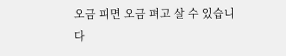오금 피면 오금 펴고 살 수 있습니다